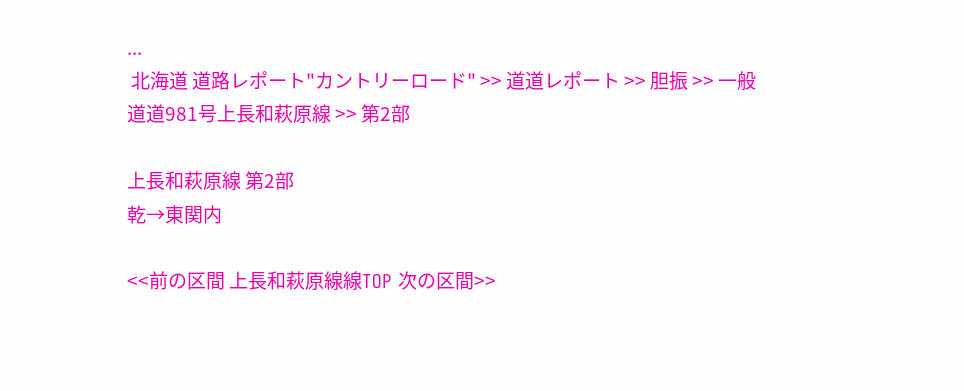...
 北海道 道路レポート"カントリーロード" >> 道道レポート >> 胆振 >> 一般道道981号上長和萩原線 >> 第2部

上長和萩原線 第2部
乾→東関内

<<前の区間 上長和萩原線線TOP 次の区間>>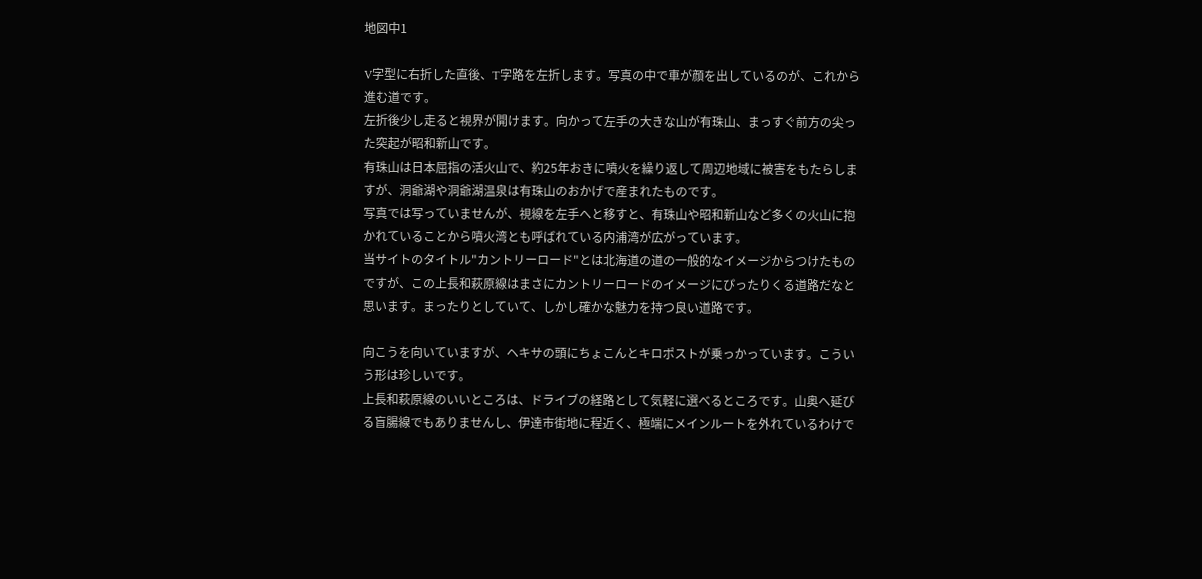地図中1

V字型に右折した直後、T字路を左折します。写真の中で車が顔を出しているのが、これから進む道です。
左折後少し走ると視界が開けます。向かって左手の大きな山が有珠山、まっすぐ前方の尖った突起が昭和新山です。
有珠山は日本屈指の活火山で、約25年おきに噴火を繰り返して周辺地域に被害をもたらしますが、洞爺湖や洞爺湖温泉は有珠山のおかげで産まれたものです。
写真では写っていませんが、視線を左手へと移すと、有珠山や昭和新山など多くの火山に抱かれていることから噴火湾とも呼ばれている内浦湾が広がっています。
当サイトのタイトル"カントリーロード"とは北海道の道の一般的なイメージからつけたものですが、この上長和萩原線はまさにカントリーロードのイメージにぴったりくる道路だなと思います。まったりとしていて、しかし確かな魅力を持つ良い道路です。

向こうを向いていますが、ヘキサの頭にちょこんとキロポストが乗っかっています。こういう形は珍しいです。
上長和萩原線のいいところは、ドライブの経路として気軽に選べるところです。山奥へ延びる盲腸線でもありませんし、伊達市街地に程近く、極端にメインルートを外れているわけで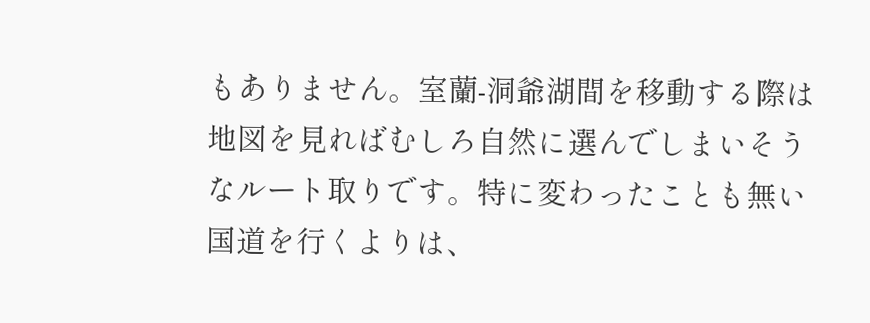もありません。室蘭-洞爺湖間を移動する際は地図を見ればむしろ自然に選んでしまいそうなルート取りです。特に変わったことも無い国道を行くよりは、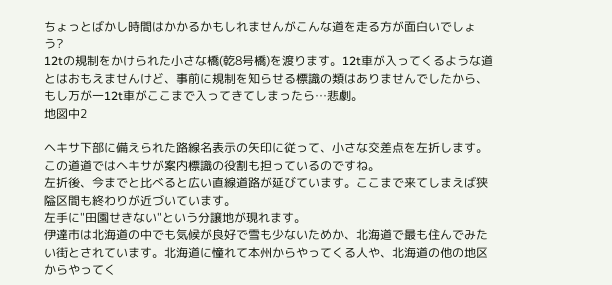ちょっとばかし時間はかかるかもしれませんがこんな道を走る方が面白いでしょう?
12tの規制をかけられた小さな橋(乾8号橋)を渡ります。12t車が入ってくるような道とはおもえませんけど、事前に規制を知らせる標識の類はありませんでしたから、もし万が一12t車がここまで入ってきてしまったら…悲劇。
地図中2

ヘキサ下部に備えられた路線名表示の矢印に従って、小さな交差点を左折します。この道道ではヘキサが案内標識の役割も担っているのですね。
左折後、今までと比べると広い直線道路が延びています。ここまで来てしまえば狭隘区間も終わりが近づいています。
左手に"田園せきない"という分譲地が現れます。
伊達市は北海道の中でも気候が良好で雪も少ないためか、北海道で最も住んでみたい街とされています。北海道に憧れて本州からやってくる人や、北海道の他の地区からやってく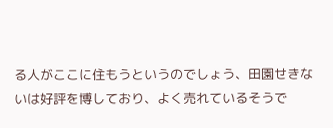る人がここに住もうというのでしょう、田園せきないは好評を博しており、よく売れているそうで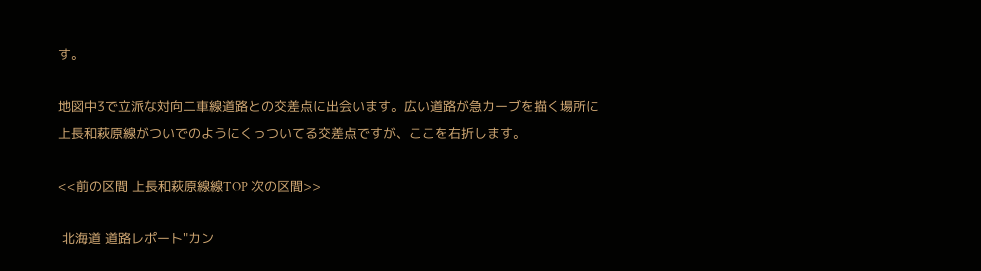す。

地図中3で立派な対向二車線道路との交差点に出会います。広い道路が急カーブを描く場所に上長和萩原線がついでのようにくっついてる交差点ですが、ここを右折します。

<<前の区間 上長和萩原線線TOP 次の区間>>

 北海道 道路レポート"カン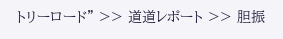トリーロード" >> 道道レポート >> 胆振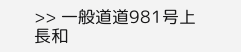>> 一般道道981号上長和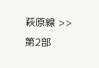萩原線 >> 第2部